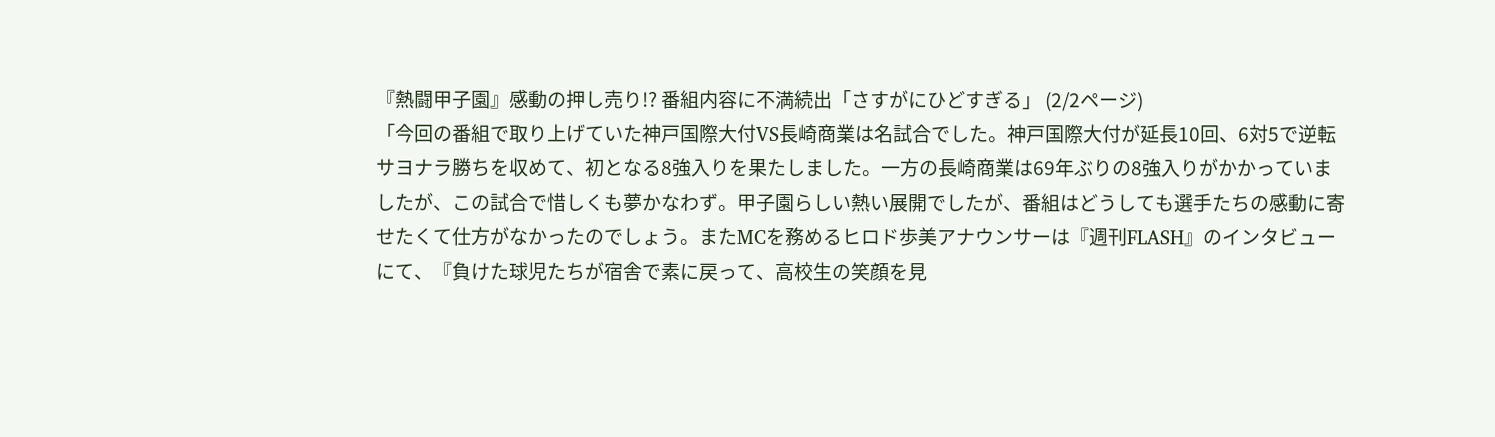『熱闘甲子園』感動の押し売り!? 番組内容に不満続出「さすがにひどすぎる」 (2/2ページ)
「今回の番組で取り上げていた神戸国際大付VS長崎商業は名試合でした。神戸国際大付が延長10回、6対5で逆転サヨナラ勝ちを収めて、初となる8強入りを果たしました。一方の長崎商業は69年ぶりの8強入りがかかっていましたが、この試合で惜しくも夢かなわず。甲子園らしい熱い展開でしたが、番組はどうしても選手たちの感動に寄せたくて仕方がなかったのでしょう。またMCを務めるヒロド歩美アナウンサーは『週刊FLASH』のインタビューにて、『負けた球児たちが宿舎で素に戻って、高校生の笑顔を見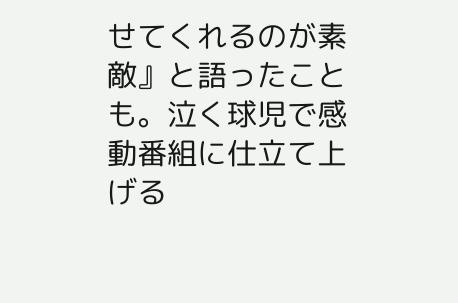せてくれるのが素敵』と語ったことも。泣く球児で感動番組に仕立て上げる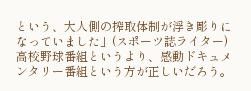という、大人側の搾取体制が浮き彫りになっていました」(スポーツ誌ライター)
高校野球番組というより、感動ドキュメンタリー番組という方が正しいだろう。